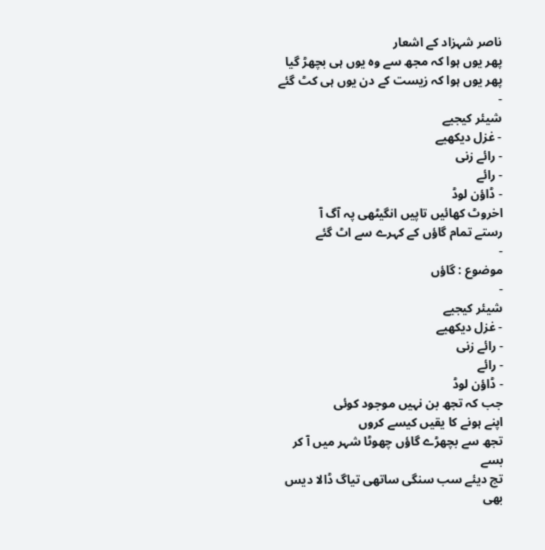ناصر شہزاد کے اشعار
پھر یوں ہوا کہ مجھ سے وہ یوں ہی بچھڑ گیا
پھر یوں ہوا کہ زیست کے دن یوں ہی کٹ گئے
-
شیئر کیجیے
- غزل دیکھیے
- رائے زنی
- رائے
- ڈاؤن لوڈ
اخروٹ کھائیں تاپیں انگیٹھی پہ آگ آ
رستے تمام گاؤں کے کہرے سے اٹ گئے
-
موضوع : گاؤں
-
شیئر کیجیے
- غزل دیکھیے
- رائے زنی
- رائے
- ڈاؤن لوڈ
جب کہ تجھ بن نہیں موجود کوئی
اپنے ہونے کا یقیں کیسے کروں
تجھ سے بچھڑے گاؤں چھوٹا شہر میں آ کر بسے
تج دیئے سب سنگی ساتھی تیاگ ڈالا دیس بھی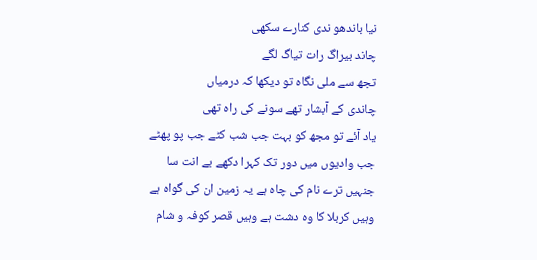نیا باندھو ندی کنارے سکھی
چاند بیراگ رات تیاگ لگے
تجھ سے ملی نگاہ تو دیکھا کہ درمیاں
چاندی کے آبشار تھے سونے کی راہ تھی
یاد آئے تو مجھ کو بہت جب شب کٹے جب پو پھٹے
جب وادیوں میں دور تک کہرا دکھے بے انت سا
جنہیں ترے نام کی چاہ ہے یہ زمین ان کی گواہ ہے
وہیں کربلا کا وہ دشت ہے وہیں قصر کوفہ و شام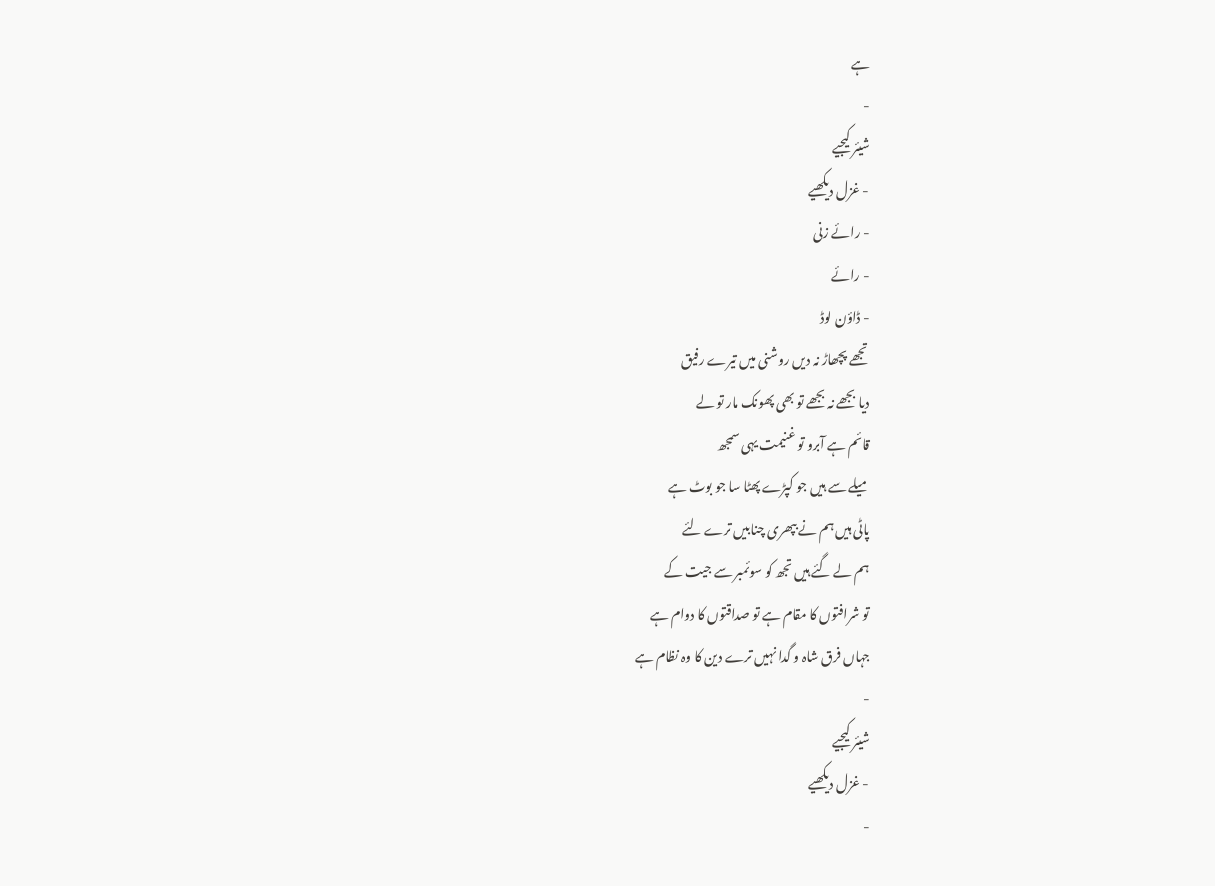ہے
-
شیئر کیجیے
- غزل دیکھیے
- رائے زنی
- رائے
- ڈاؤن لوڈ
تجھے پچھاڑ نہ دیں روشنی میں تیرے رفیق
دیا بجھے نہ بجھے تو بھی پھونک مار تو لے
قائم ہے آبرو تو غنیمت یہی سمجھ
میلے سے ہیں جو کپڑے پھٹا سا جو بوٹ ہے
پاٹی ہیں ہم نے بپھری چنابیں ترے لئے
ہم لے گئے ہیں تجھ کو سوئمبر سے جیت کے
تو شرافتوں کا مقام ہے تو صداقتوں کا دوام ہے
جہاں فرق شاہ و گدا نہیں ترے دین کا وہ نظام ہے
-
شیئر کیجیے
- غزل دیکھیے
-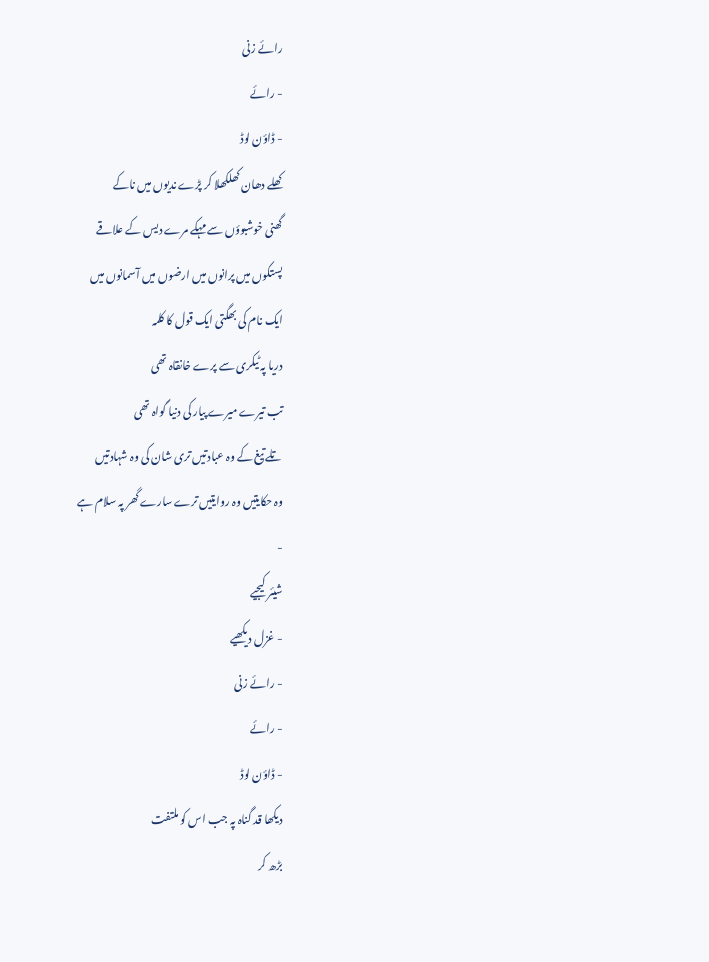رائے زنی
- رائے
- ڈاؤن لوڈ
کھلے دھان کھلکھلا کر پڑے ندیوں میں ناکے
گھنی خوشبوؤں سے مہکے مرے دیس کے علاقے
پستکوں میں پرانوں میں ارضوں میں آسمانوں میں
ایک نام کی بھگتی ایک قول کا کلمہ
دریا پہ ٹیکری سے پرے خانقاہ تھی
تب تیرے میرے پیار کی دنیا گواہ تھی
تلے تیغ کے وہ عبادتیں تری شان کی وہ شہادتیں
وہ حکایتیں وہ روایتیں ترے سارے گھر پہ سلام ہے
-
شیئر کیجیے
- غزل دیکھیے
- رائے زنی
- رائے
- ڈاؤن لوڈ
دیکھا قد گناہ پہ جب اس کو ملتفت
بڑھ کر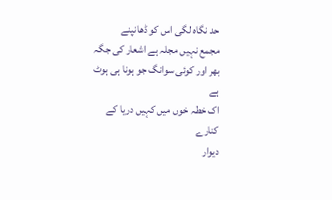حد نگاہ لگی اس کو ڈھانپنے
مجمع نہیں مجلہ ہے اشعار کی جگہ
بھر اور کوئی سوانگ جو ہونا ہی ہوٹ ہے
اک خطہ خوں میں کہیں دریا کے کنارے
دیوار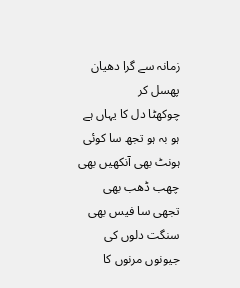زمانہ سے گرا دھیان پھسل کر
چوکھٹا دل کا یہاں ہے ہو بہ ہو تجھ سا کوئی
ہونٹ بھی آنکھیں بھی چھب ڈھب بھی تجھی سا فیس بھی
سنگت دلوں کی جیونوں مرنوں کا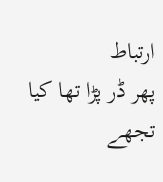ارتباط
پھر ڈر پڑا تھا کیا تجھے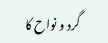گرد و نواح کا